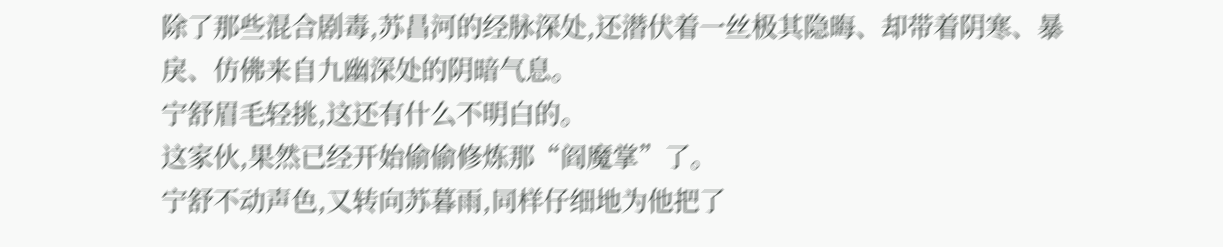除了那些混合剧毒,苏昌河的经脉深处,还潜伏着一丝极其隐晦、却带着阴寒、暴戾、仿佛来自九幽深处的阴暗气息。
宁舒眉毛轻挑,这还有什么不明白的。
这家伙,果然已经开始偷偷修炼那“阎魔掌”了。
宁舒不动声色,又转向苏暮雨,同样仔细地为他把了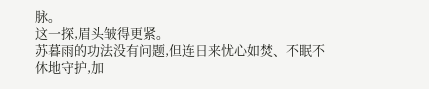脉。
这一探,眉头皱得更紧。
苏暮雨的功法没有问题,但连日来忧心如焚、不眠不休地守护,加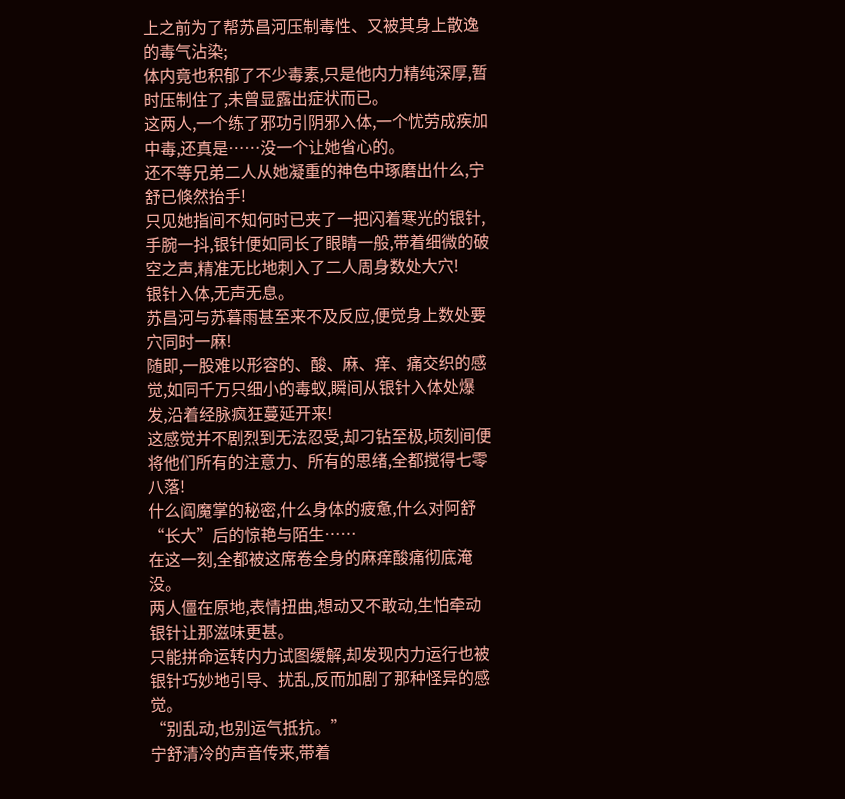上之前为了帮苏昌河压制毒性、又被其身上散逸的毒气沾染;
体内竟也积郁了不少毒素,只是他内力精纯深厚,暂时压制住了,未曾显露出症状而已。
这两人,一个练了邪功引阴邪入体,一个忧劳成疾加中毒,还真是……没一个让她省心的。
还不等兄弟二人从她凝重的神色中琢磨出什么,宁舒已倏然抬手!
只见她指间不知何时已夹了一把闪着寒光的银针,手腕一抖,银针便如同长了眼睛一般,带着细微的破空之声,精准无比地刺入了二人周身数处大穴!
银针入体,无声无息。
苏昌河与苏暮雨甚至来不及反应,便觉身上数处要穴同时一麻!
随即,一股难以形容的、酸、麻、痒、痛交织的感觉,如同千万只细小的毒蚁,瞬间从银针入体处爆发,沿着经脉疯狂蔓延开来!
这感觉并不剧烈到无法忍受,却刁钻至极,顷刻间便将他们所有的注意力、所有的思绪,全都搅得七零八落!
什么阎魔掌的秘密,什么身体的疲惫,什么对阿舒“长大”后的惊艳与陌生……
在这一刻,全都被这席卷全身的麻痒酸痛彻底淹没。
两人僵在原地,表情扭曲,想动又不敢动,生怕牵动银针让那滋味更甚。
只能拼命运转内力试图缓解,却发现内力运行也被银针巧妙地引导、扰乱,反而加剧了那种怪异的感觉。
“别乱动,也别运气抵抗。”
宁舒清冷的声音传来,带着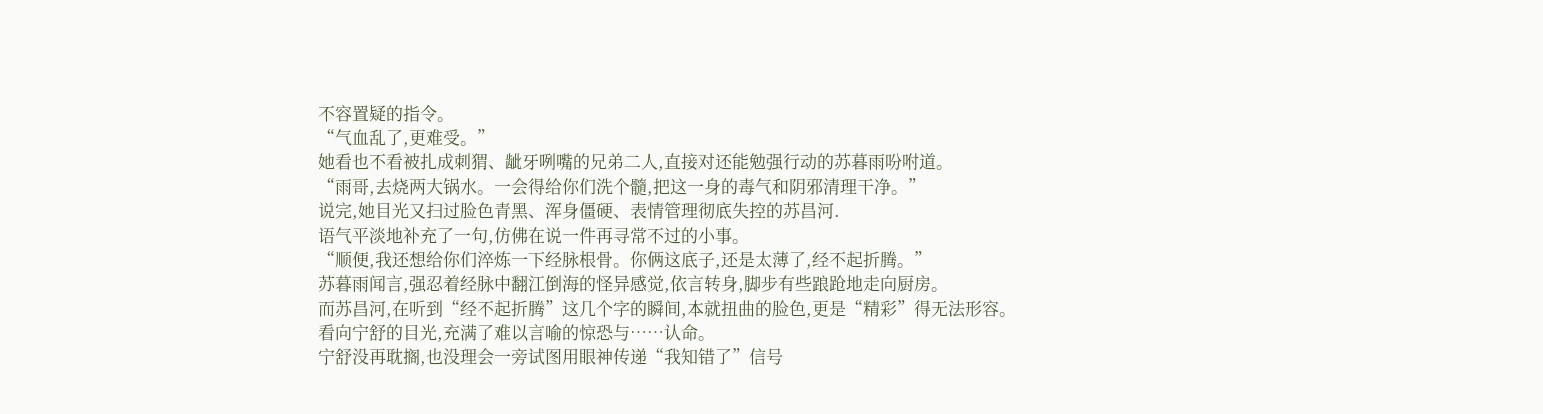不容置疑的指令。
“气血乱了,更难受。”
她看也不看被扎成刺猬、龇牙咧嘴的兄弟二人,直接对还能勉强行动的苏暮雨吩咐道。
“雨哥,去烧两大锅水。一会得给你们洗个髓,把这一身的毒气和阴邪清理干净。”
说完,她目光又扫过脸色青黑、浑身僵硬、表情管理彻底失控的苏昌河.
语气平淡地补充了一句,仿佛在说一件再寻常不过的小事。
“顺便,我还想给你们淬炼一下经脉根骨。你俩这底子,还是太薄了,经不起折腾。”
苏暮雨闻言,强忍着经脉中翻江倒海的怪异感觉,依言转身,脚步有些踉跄地走向厨房。
而苏昌河,在听到“经不起折腾”这几个字的瞬间,本就扭曲的脸色,更是“精彩”得无法形容。
看向宁舒的目光,充满了难以言喻的惊恐与……认命。
宁舒没再耽搁,也没理会一旁试图用眼神传递“我知错了”信号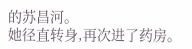的苏昌河。
她径直转身,再次进了药房。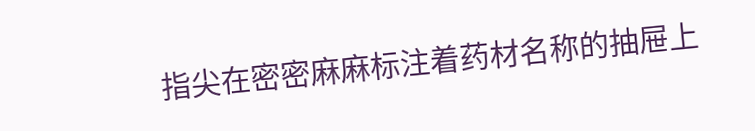指尖在密密麻麻标注着药材名称的抽屉上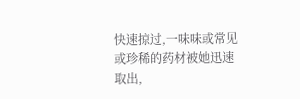快速掠过,一味味或常见或珍稀的药材被她迅速取出,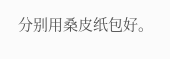分别用桑皮纸包好。